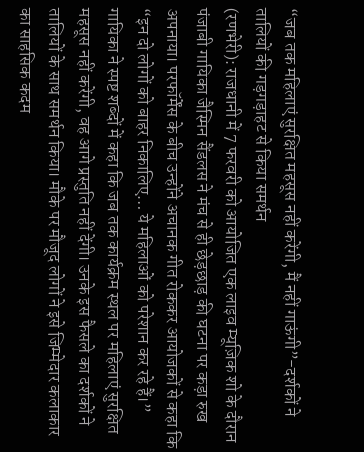“जब तक महिलाएं सुरक्षित महसूस नहीं करेंगी, मैं नहीं गाऊंगी”-दर्शकों ने तालियों की गड़गड़ाहट से किया समर्थन
(रणभेरी): राजधानी में 7 फरवरी को आयोजित एक लाइव म्यूज़िक शो के दौरान पंजाबी गायिका जैस्मिन सैंडलस ने मंच से ही छेड़छाड़ की घटना पर कड़ा रुख अपनाया। परफॉर्मेंस के बीच उन्होंने अचानक गीत रोककर आयोजकों से कहा कि “इन दो लोगों को बाहर निकालिए… ये महिलाओं को परेशान कर रहे हैं।”
गायिका ने स्पष्ट शब्दों में कहा कि जब तक कार्यक्रम स्थल पर महिलाएं सुरक्षित महसूस नहीं करेंगी, वह आगे प्रस्तुति नहीं देंगी। उनके इस फैसले का दर्शकों ने तालियों के साथ समर्थन किया। मौके पर मौजूद लोगों ने इसे जिम्मेदार कलाकार का साहसिक कदम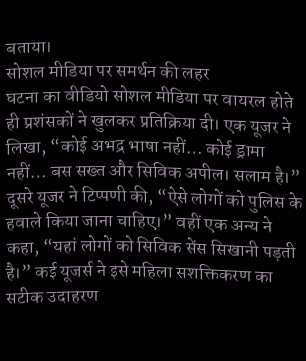बताया।
सोशल मीडिया पर समर्थन की लहर
घटना का वीडियो सोशल मीडिया पर वायरल होते ही प्रशंसकों ने खुलकर प्रतिक्रिया दी। एक यूजर ने लिखा, “कोई अभद्र भाषा नहीं… कोई ड्रामा नहीं… बस सख्त और सिविक अपील। सलाम है।” दूसरे यूजर ने टिप्पणी की, “ऐसे लोगों को पुलिस के हवाले किया जाना चाहिए।” वहीं एक अन्य ने कहा, “यहां लोगों को सिविक सेंस सिखानी पड़ती है।” कई यूजर्स ने इसे महिला सशक्तिकरण का सटीक उदाहरण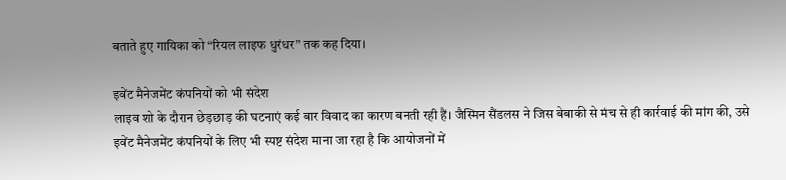बताते हुए गायिका को “रियल लाइफ धुरंधर” तक कह दिया।

इवेंट मैनेजमेंट कंपनियों को भी संदेश
लाइव शो के दौरान छेड़छाड़ की घटनाएं कई बार विवाद का कारण बनती रही हैं। जैस्मिन सैंडलस ने जिस बेबाकी से मंच से ही कार्रवाई की मांग की, उसे इवेंट मैनेजमेंट कंपनियों के लिए भी स्पष्ट संदेश माना जा रहा है कि आयोजनों में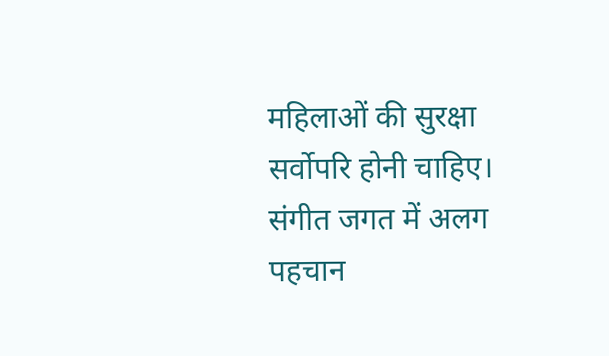महिलाओं की सुरक्षा सर्वोपरि होनी चाहिए।
संगीत जगत में अलग पहचान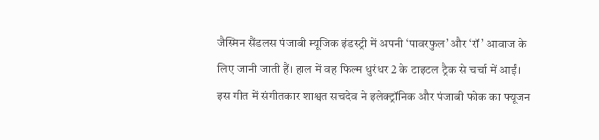जैस्मिन सैंडलस पंजाबी म्यूजिक इंडस्ट्री में अपनी ‘पावरफुल’ और ‘रॉ’ आवाज के लिए जानी जाती हैं। हाल में वह फिल्म धुरंधर 2 के टाइटल ट्रैक से चर्चा में आईं। इस गीत में संगीतकार शाश्वत सचदेव ने इलेक्ट्रॉनिक और पंजाबी फोक का फ्यूजन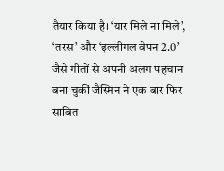तैयार किया है। ‘यार मिले ना मिले’, ‘तरस’ और ‘इल्लीगल वेपन 2.0’ जैसे गीतों से अपनी अलग पहचान बना चुकीं जैस्मिन ने एक बार फिर साबित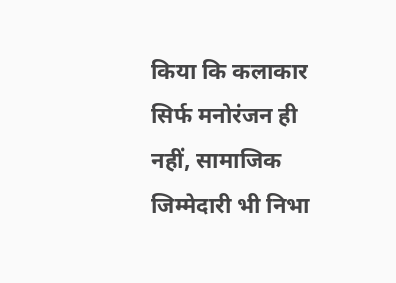किया कि कलाकार सिर्फ मनोरंजन ही नहीं, सामाजिक जिम्मेदारी भी निभा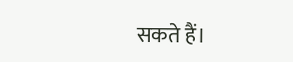सकते हैं।